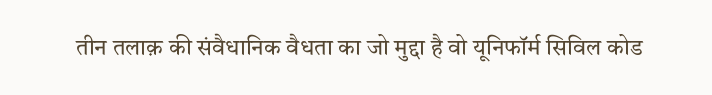तीन तलाक़ की संवैधानिक वैधता का जो मुद्दा है वो यूनिफॉर्म सिविल कोड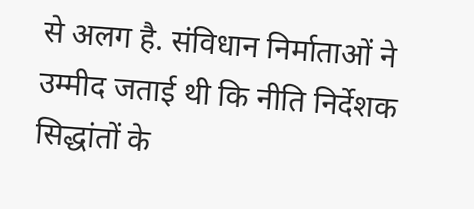से अलग है. संविधान निर्माताओं ने उम्मीद जताई थी कि नीति निर्देशक सिद्धांतों के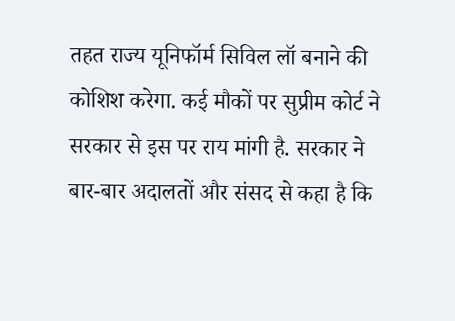तहत राज्य यूनिफॉर्म सिविल लॉ बनाने की कोशिश करेगा. कई मौकों पर सुप्रीम कोर्ट ने सरकार से इस पर राय मांगी है. सरकार ने बार-बार अदालतों और संसद से कहा है कि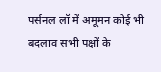पर्सनल लॉ में अमूमन कोई भी बदलाव सभी पक्षों के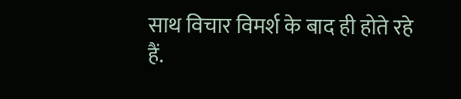साथ विचार विमर्श के बाद ही होते रहे हैं.